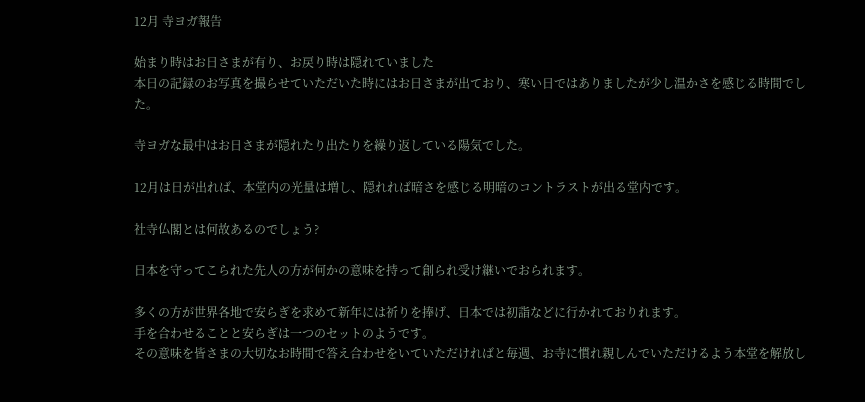12月 寺ヨガ報告

始まり時はお日さまが有り、お戻り時は隠れていました
本日の記録のお写真を撮らせていただいた時にはお日さまが出ており、寒い日ではありましたが少し温かさを感じる時間でした。

寺ヨガな最中はお日さまが隠れたり出たりを繰り返している陽気でした。

12月は日が出れば、本堂内の光量は増し、隠れれば暗さを感じる明暗のコントラストが出る堂内です。

社寺仏閣とは何故あるのでしょう?

日本を守ってこられた先人の方が何かの意味を持って創られ受け継いでおられます。

多くの方が世界各地で安らぎを求めて新年には祈りを捧げ、日本では初詣などに行かれておりれます。
手を合わせることと安らぎは一つのセットのようです。
その意味を皆さまの大切なお時間で答え合わせをいていただければと毎週、お寺に慣れ親しんでいただけるよう本堂を解放し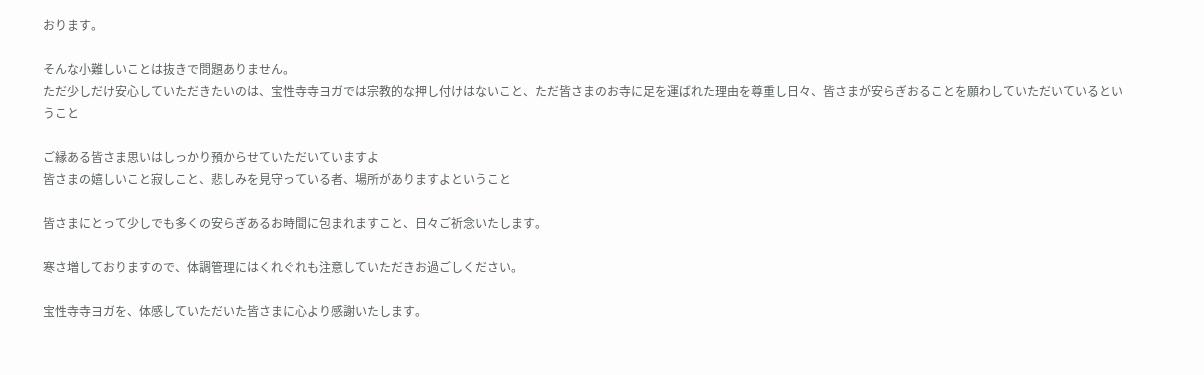おります。

そんな小難しいことは抜きで問題ありません。
ただ少しだけ安心していただきたいのは、宝性寺寺ヨガでは宗教的な押し付けはないこと、ただ皆さまのお寺に足を運ばれた理由を尊重し日々、皆さまが安らぎおることを願わしていただいているということ

ご縁ある皆さま思いはしっかり預からせていただいていますよ
皆さまの嬉しいこと寂しこと、悲しみを見守っている者、場所がありますよということ

皆さまにとって少しでも多くの安らぎあるお時間に包まれますこと、日々ご祈念いたします。

寒さ増しておりますので、体調管理にはくれぐれも注意していただきお過ごしください。

宝性寺寺ヨガを、体感していただいた皆さまに心より感謝いたします。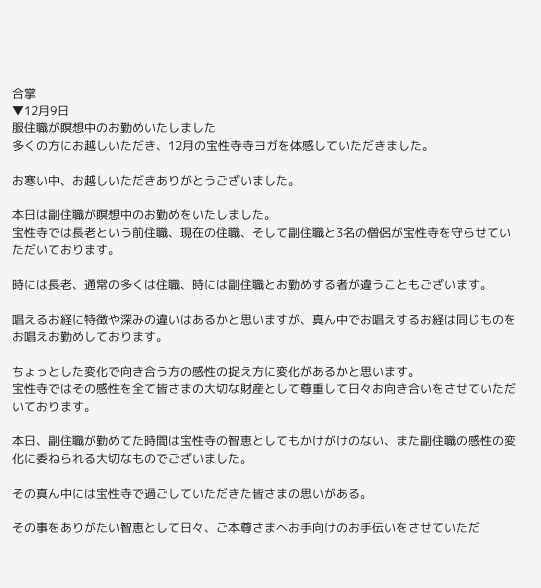合掌
▼12月9日
服住職が瞑想中のお勤めいたしました
多くの方にお越しいただき、12月の宝性寺寺ヨガを体感していただきました。

お寒い中、お越しいただきありがとうございました。

本日は副住職が瞑想中のお勤めをいたしました。
宝性寺では長老という前住職、現在の住職、そして副住職と3名の僧侶が宝性寺を守らせていただいております。

時には長老、通常の多くは住職、時には副住職とお勤めする者が違うこともございます。

唱えるお経に特徴や深みの違いはあるかと思いますが、真ん中でお唱えするお経は同じものをお唱えお勤めしております。

ちょっとした変化で向き合う方の感性の捉え方に変化があるかと思います。
宝性寺ではその感性を全て皆さまの大切な財産として尊重して日々お向き合いをさせていただいております。

本日、副住職が勤めてた時間は宝性寺の智恵としてもかけがけのない、また副住職の感性の変化に委ねられる大切なものでございました。

その真ん中には宝性寺で過ごしていただきた皆さまの思いがある。

その事をありがたい智恵として日々、ご本尊さまへお手向けのお手伝いをさせていただ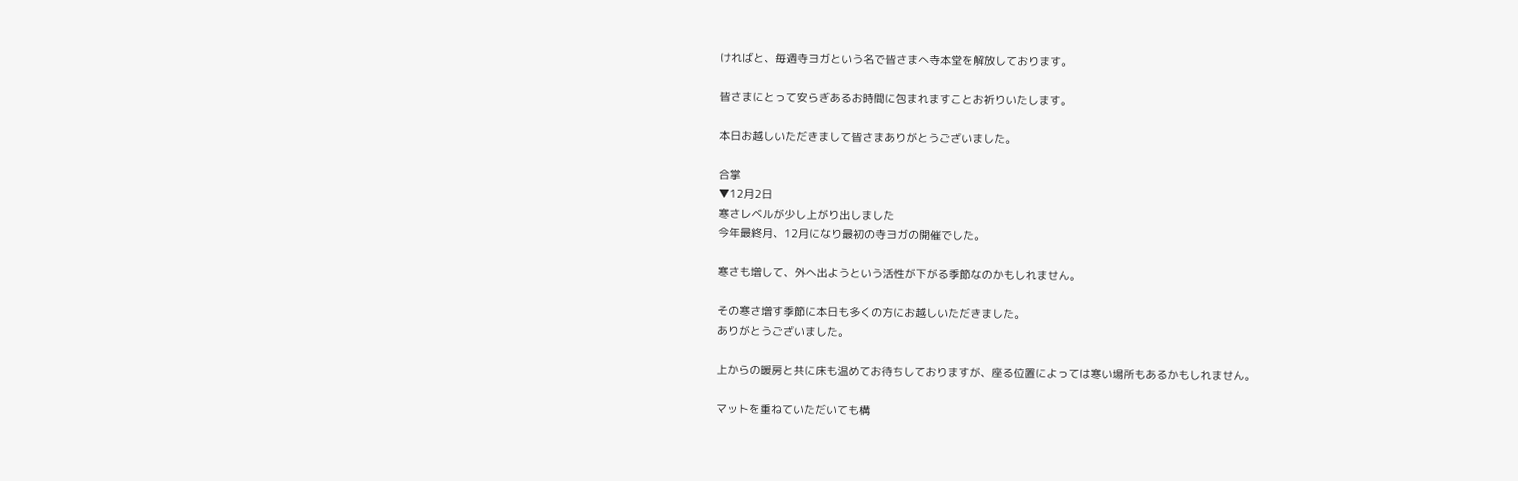ければと、毎週寺ヨガという名で皆さまへ寺本堂を解放しております。

皆さまにとって安らぎあるお時間に包まれますことお祈りいたします。

本日お越しいただきまして皆さまありがとうございました。

合掌
▼12月2日
寒さレベルが少し上がり出しました
今年最終月、12月になり最初の寺ヨガの開催でした。

寒さも増して、外へ出ようという活性が下がる季節なのかもしれません。

その寒さ増す季節に本日も多くの方にお越しいただきました。
ありがとうございました。

上からの暖房と共に床も温めてお待ちしておりますが、座る位置によっては寒い場所もあるかもしれません。

マットを重ねていただいても構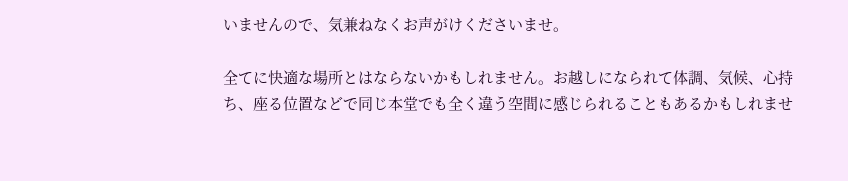いませんので、気兼ねなくお声がけくださいませ。

全てに快適な場所とはならないかもしれません。お越しになられて体調、気候、心持ち、座る位置などで同じ本堂でも全く違う空間に感じられることもあるかもしれませ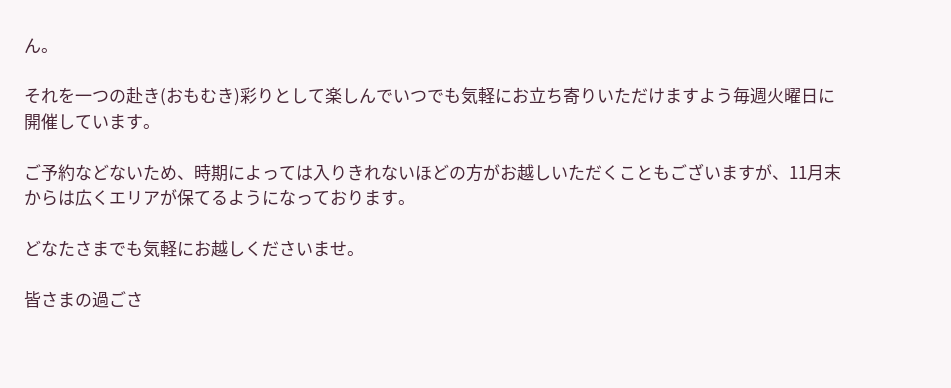ん。

それを一つの赴き(おもむき)彩りとして楽しんでいつでも気軽にお立ち寄りいただけますよう毎週火曜日に開催しています。

ご予約などないため、時期によっては入りきれないほどの方がお越しいただくこともございますが、11月末からは広くエリアが保てるようになっております。

どなたさまでも気軽にお越しくださいませ。

皆さまの過ごさ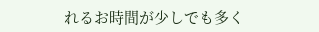れるお時間が少しでも多く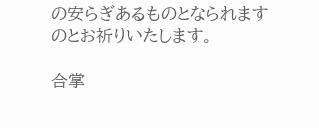の安らぎあるものとなられますのとお祈りいたします。

合掌